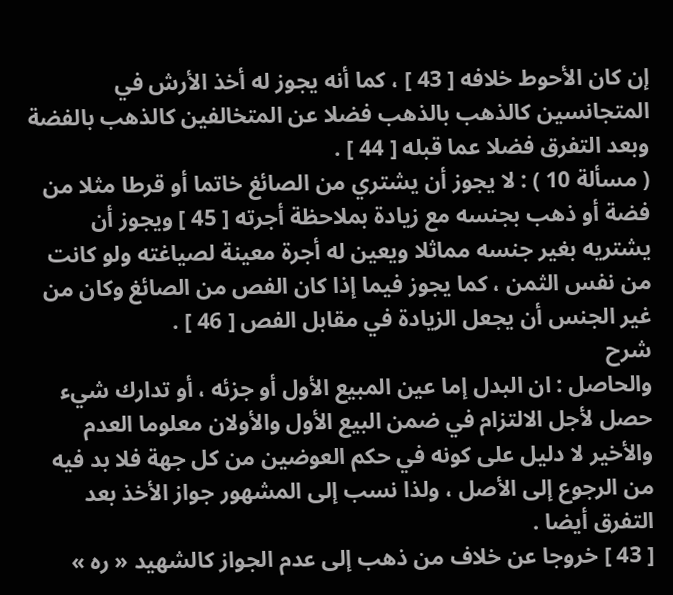إن كان الأحوط خلافه [ 43 ] ، كما أنه يجوز له أخذ الأرش في المتجانسين كالذهب بالذهب فضلا عن المتخالفين كالذهب بالفضة وبعد التفرق فضلا عما قبله [ 44 ] .
( مسألة 10 ) : لا يجوز أن يشتري من الصائغ خاتما أو قرطا مثلا من فضة أو ذهب بجنسه مع زيادة بملاحظة أجرته [ 45 ] ويجوز أن يشتريه بغير جنسه مماثلا ويعين له أجرة معينة لصياغته ولو كانت من نفس الثمن ، كما يجوز فيما إذا كان الفص من الصائغ وكان من غير الجنس أن يجعل الزيادة في مقابل الفص [ 46 ] .
شرح
والحاصل : ان البدل إما عين المبيع الأول أو جزئه ، أو تدارك شيء حصل لأجل الالتزام في ضمن البيع الأول والأولان معلوما العدم والأخير لا دليل على كونه في حكم العوضين من كل جهة فلا بد فيه من الرجوع إلى الأصل ، ولذا نسب إلى المشهور جواز الأخذ بعد التفرق أيضا .
[ 43 ] خروجا عن خلاف من ذهب إلى عدم الجواز كالشهيد « ره »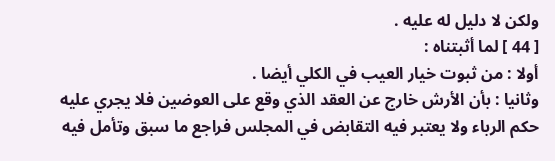ولكن لا دليل له عليه .
[ 44 ] لما أثبتناه :
أولا : من ثبوت خيار العيب في الكلي أيضا .
وثانيا : بأن الأرش خارج عن العقد الذي وقع على العوضين فلا يجري عليه حكم الرباء ولا يعتبر فيه التقابض في المجلس فراجع ما سبق وتأمل فيه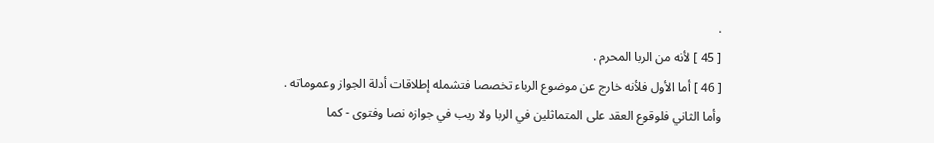.
[ 45 ] لأنه من الربا المحرم .
[ 46 ] أما الأول فلأنه خارج عن موضوع الرباء تخصصا فتشمله إطلاقات أدلة الجواز وعموماته .
وأما الثاني فلوقوع العقد على المتماثلين في الربا ولا ريب في جوازه نصا وفتوى - كما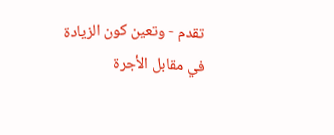تقدم - وتعين كون الزيادة في مقابل الأجرة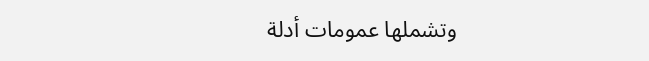وتشملها عمومات أدلة